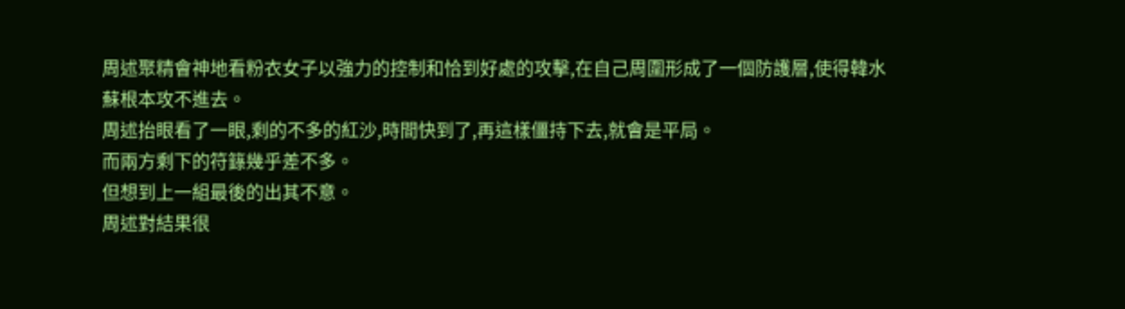周述聚精會神地看粉衣女子以強力的控制和恰到好處的攻擊,在自己周圍形成了一個防護層,使得韓水蘇根本攻不進去。
周述抬眼看了一眼,剩的不多的紅沙,時間快到了,再這樣僵持下去,就會是平局。
而兩方剩下的符籙幾乎差不多。
但想到上一組最後的出其不意。
周述對結果很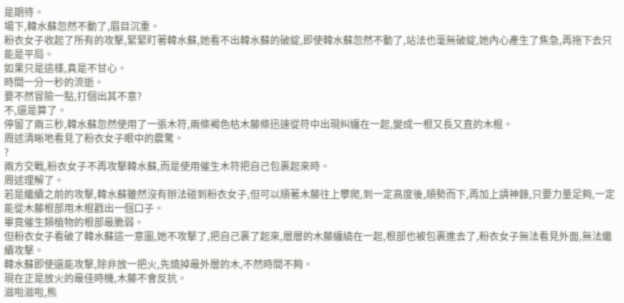是期待。
場下,韓水蘇忽然不動了,眉目沉重。
粉衣女子收起了所有的攻擊,緊緊盯著韓水蘇,她看不出韓水蘇的破綻,即使韓水蘇忽然不動了,站法也毫無破綻,她內心產生了焦急,再拖下去只能是平局。
如果只是這樣,真是不甘心。
時間一分一秒的流逝。
要不然冒險一點,打個出其不意?
不,還是算了。
停留了兩三秒,韓水蘇忽然使用了一張木符,兩條褐色枯木藤條迅速從符中出現糾纏在一起,變成一根又長又直的木棍。
周述清晰地看見了粉衣女子眼中的震驚。
?
兩方交戰,粉衣女子不再攻擊韓水蘇,而是使用催生木符把自己包裹起來時。
周述理解了。
若是繼續之前的攻擊,韓水蘇雖然沒有辦法碰到粉衣女子,但可以順著木藤往上攀爬,到一定高度後,順勢而下,再加上請神籙,只要力量足夠,一定能從木藤根部用木棍戳出一個口子。
畢竟催生類植物的根部最脆弱。
但粉衣女子看破了韓水蘇這一意圖,她不攻擊了,把自己裹了起來,層層的木藤纏繞在一起,根部也被包裹進去了,粉衣女子無法看見外面,無法繼續攻擊。
韓水蘇即使還能攻擊,除非放一把火,先燒掉最外層的木,不然時間不夠。
現在正是放火的最佳時機,木藤不會反抗。
滋啦滋啦,熊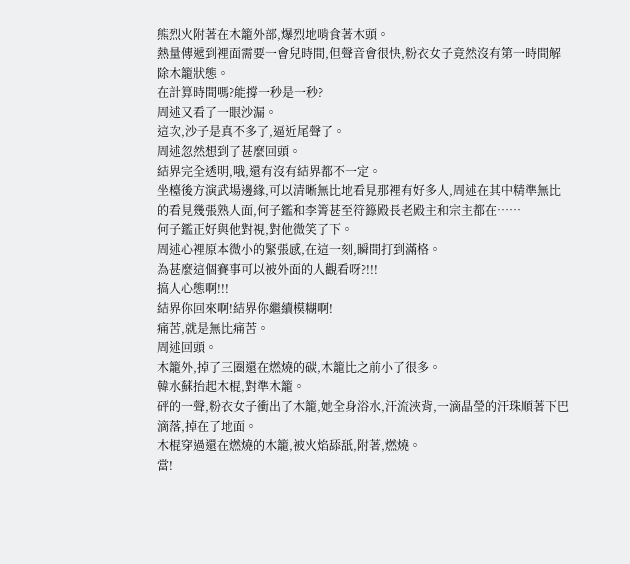熊烈火附著在木籠外部,爆烈地啃食著木頭。
熱量傳遞到裡面需要一會兒時間,但聲音會很快,粉衣女子竟然沒有第一時間解除木籠狀態。
在計算時間嗎?能撐一秒是一秒?
周述又看了一眼沙漏。
這次,沙子是真不多了,逼近尾聲了。
周述忽然想到了甚麼回頭。
結界完全透明,哦,還有沒有結界都不一定。
坐檯後方演武場邊緣,可以清晰無比地看見那裡有好多人,周述在其中精準無比的看見幾張熟人面,何子鑑和李箐甚至符籙殿長老殿主和宗主都在……
何子鑑正好與他對視,對他微笑了下。
周述心裡原本微小的緊張感,在這一刻,瞬間打到滿格。
為甚麼這個賽事可以被外面的人觀看呀?!!!
搞人心態啊!!!
結界你回來啊!結界你繼續模糊啊!
痛苦,就是無比痛苦。
周述回頭。
木籠外,掉了三圈還在燃燒的碳,木籠比之前小了很多。
韓水蘇抬起木棍,對準木籠。
砰的一聲,粉衣女子衝出了木籠,她全身浴水,汗流浹背,一滴晶瑩的汗珠順著下巴滴落,掉在了地面。
木棍穿過還在燃燒的木籠,被火焰舔舐,附著,燃燒。
當!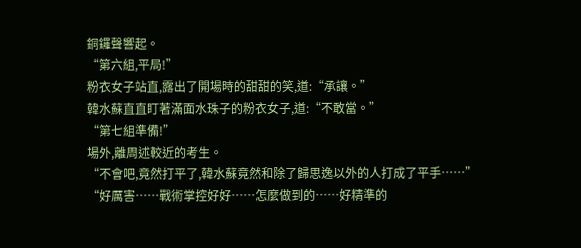銅鑼聲響起。
“第六組,平局!”
粉衣女子站直,露出了開場時的甜甜的笑,道:“承讓。”
韓水蘇直直盯著滿面水珠子的粉衣女子,道:“不敢當。”
“第七組準備!”
場外,離周述較近的考生。
“不會吧,竟然打平了,韓水蘇竟然和除了歸思逸以外的人打成了平手……”
“好厲害……戰術掌控好好……怎麼做到的……好精準的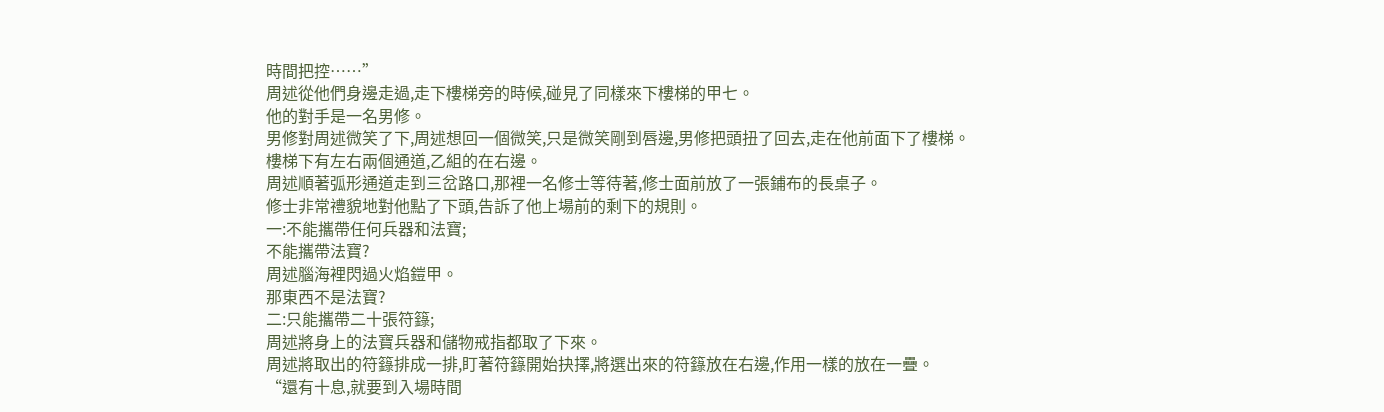時間把控……”
周述從他們身邊走過,走下樓梯旁的時候,碰見了同樣來下樓梯的甲七。
他的對手是一名男修。
男修對周述微笑了下,周述想回一個微笑,只是微笑剛到唇邊,男修把頭扭了回去,走在他前面下了樓梯。
樓梯下有左右兩個通道,乙組的在右邊。
周述順著弧形通道走到三岔路口,那裡一名修士等待著,修士面前放了一張鋪布的長桌子。
修士非常禮貌地對他點了下頭,告訴了他上場前的剩下的規則。
一:不能攜帶任何兵器和法寶;
不能攜帶法寶?
周述腦海裡閃過火焰鎧甲。
那東西不是法寶?
二:只能攜帶二十張符籙;
周述將身上的法寶兵器和儲物戒指都取了下來。
周述將取出的符籙排成一排,盯著符籙開始抉擇,將選出來的符籙放在右邊,作用一樣的放在一疊。
“還有十息,就要到入場時間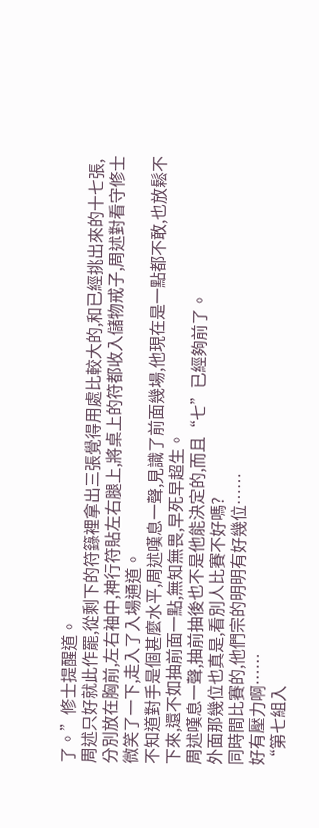了。”修士提醒道。
周述只好就此作罷,從剩下的符籙裡拿出三張覺得用處比較大的,和已經挑出來的十七張,分別放在胸前,左右袖中,神行符貼左右腿上,將桌上的符都收入儲物戒子,周述對看守修士微笑了一下,走入了入場通道。
不知道對手是個甚麼水平,周述嘆息一聲,見識了前面幾場,他現在是一點都不敢,也放鬆不下來,還不如抽前面一點,無知無畏,早死早超生。
周述嘆息一聲,抽前抽後也不是他能決定的,而且“七”已經夠前了。
外面那幾位也真是,看別人比賽不好嗎?
同時間比賽的,他們宗的明明有好幾位……
好有壓力啊……
“第七組入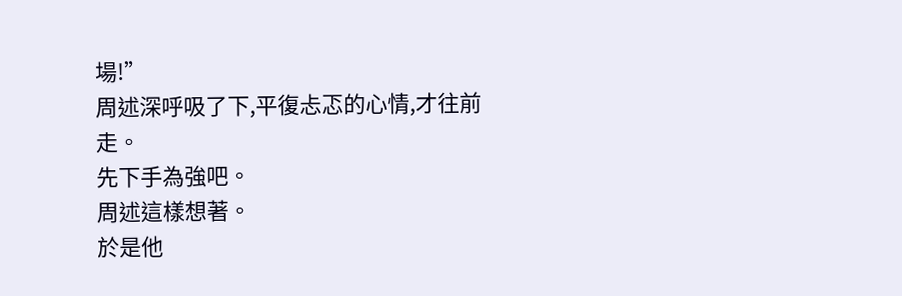場!”
周述深呼吸了下,平復忐忑的心情,才往前走。
先下手為強吧。
周述這樣想著。
於是他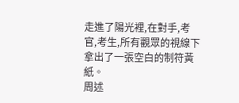走進了陽光裡,在對手,考官,考生,所有觀眾的視線下拿出了一張空白的制符黃紙。
周述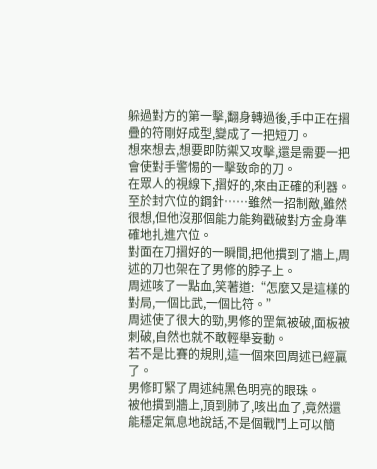躲過對方的第一擊,翻身轉過後,手中正在摺疊的符剛好成型,變成了一把短刀。
想來想去,想要即防禦又攻擊,還是需要一把會使對手警惕的一擊致命的刀。
在眾人的視線下,摺好的,來由正確的利器。
至於封穴位的鋼針……雖然一招制敵,雖然很想,但他沒那個能力能夠戳破對方金身準確地扎進穴位。
對面在刀摺好的一瞬間,把他摜到了牆上,周述的刀也架在了男修的脖子上。
周述咳了一點血,笑著道:“怎麼又是這樣的對局,一個比武,一個比符。”
周述使了很大的勁,男修的罡氣被破,面板被刺破,自然也就不敢輕舉妄動。
若不是比賽的規則,這一個來回周述已經贏了。
男修盯緊了周述純黑色明亮的眼珠。
被他摜到牆上,頂到肺了,咳出血了,竟然還能穩定氣息地說話,不是個戰鬥上可以簡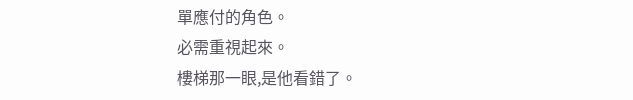單應付的角色。
必需重視起來。
樓梯那一眼,是他看錯了。